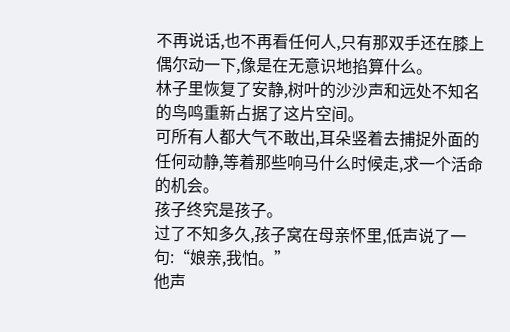不再说话,也不再看任何人,只有那双手还在膝上偶尔动一下,像是在无意识地掐算什么。
林子里恢复了安静,树叶的沙沙声和远处不知名的鸟鸣重新占据了这片空间。
可所有人都大气不敢出,耳朵竖着去捕捉外面的任何动静,等着那些响马什么时候走,求一个活命的机会。
孩子终究是孩子。
过了不知多久,孩子窝在母亲怀里,低声说了一句:“娘亲,我怕。”
他声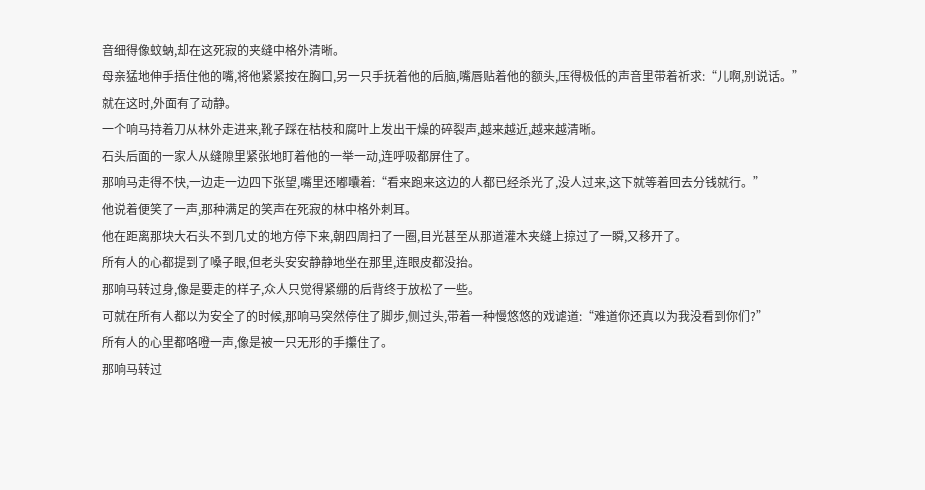音细得像蚊蚋,却在这死寂的夹缝中格外清晰。
母亲猛地伸手捂住他的嘴,将他紧紧按在胸口,另一只手抚着他的后脑,嘴唇贴着他的额头,压得极低的声音里带着祈求:“儿啊,别说话。”
就在这时,外面有了动静。
一个响马持着刀从林外走进来,靴子踩在枯枝和腐叶上发出干燥的碎裂声,越来越近,越来越清晰。
石头后面的一家人从缝隙里紧张地盯着他的一举一动,连呼吸都屏住了。
那响马走得不快,一边走一边四下张望,嘴里还嘟囔着:“看来跑来这边的人都已经杀光了,没人过来,这下就等着回去分钱就行。”
他说着便笑了一声,那种满足的笑声在死寂的林中格外刺耳。
他在距离那块大石头不到几丈的地方停下来,朝四周扫了一圈,目光甚至从那道灌木夹缝上掠过了一瞬,又移开了。
所有人的心都提到了嗓子眼,但老头安安静静地坐在那里,连眼皮都没抬。
那响马转过身,像是要走的样子,众人只觉得紧绷的后背终于放松了一些。
可就在所有人都以为安全了的时候,那响马突然停住了脚步,侧过头,带着一种慢悠悠的戏谑道:“难道你还真以为我没看到你们?”
所有人的心里都咯噔一声,像是被一只无形的手攥住了。
那响马转过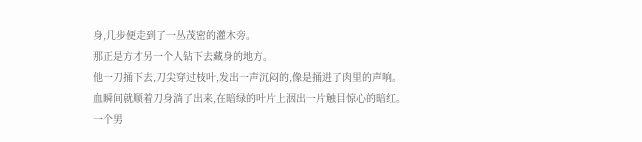身,几步便走到了一丛茂密的灌木旁。
那正是方才另一个人钻下去藏身的地方。
他一刀捅下去,刀尖穿过枝叶,发出一声沉闷的,像是捅进了肉里的声响。
血瞬间就顺着刀身淌了出来,在暗绿的叶片上洇出一片触目惊心的暗红。
一个男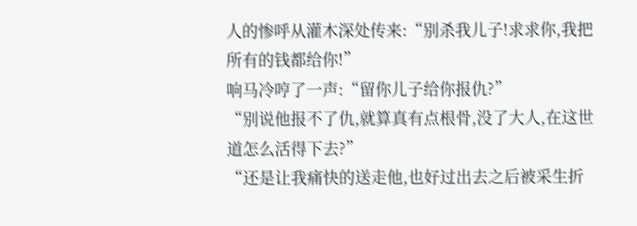人的惨呼从灌木深处传来:“别杀我儿子!求求你,我把所有的钱都给你!”
响马冷哼了一声:“留你儿子给你报仇?”
“别说他报不了仇,就算真有点根骨,没了大人,在这世道怎么活得下去?”
“还是让我痛快的送走他,也好过出去之后被采生折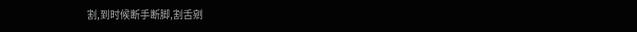割,到时候断手断脚,割舌剜